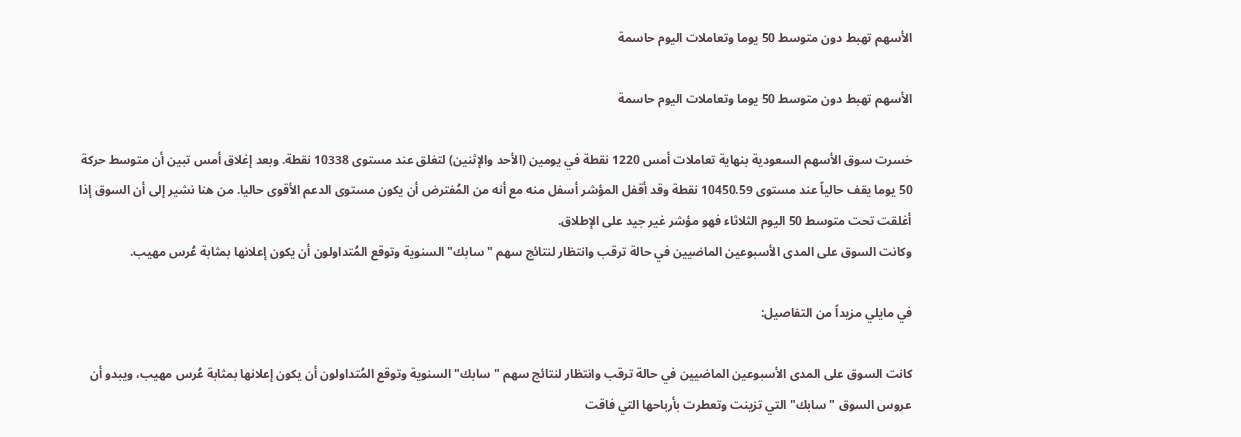الأسهم تهبط دون متوسط 50 يوما وتعاملات اليوم حاسمة

الأسهم تهبط دون متوسط 50 يوما وتعاملات اليوم حاسمة

خسرت سوق الأسهم السعودية بنهاية تعاملات أمس 1220 نقطة في يومين (الأحد والإثنين) لتغلق عند مستوى 10338 نقطة. وبعد إغلاق أمس تبين أن متوسط حركة 50 يوما يقف حالياً عند مستوى 10450.59 نقطة وقد أقفل المؤشر أسفل منه مع أنه من المُفترض أن يكون مستوى الدعم الأقوى حاليا. من هنا نشير إلى أن السوق إذا أغلقت تحت متوسط 50 اليوم الثلاثاء فهو مؤشر غير جيد على الإطلاق.
وكانت السوق على المدى الأسبوعين الماضيين في حالة ترقب وانتظار لنتائج سهم "سابك" السنوية وتوقع المُتداولون أن يكون إعلانها بمثابة عُرس مهيب.

في مايلي مزيداً من التفاصيل:

كانت السوق على المدى الأسبوعين الماضيين في حالة ترقب وانتظار لنتائج سهم "سابك" السنوية وتوقع المُتداولون أن يكون إعلانها بمثابة عُرس مهيب، ويبدو أن عروس السوق "سابك" التي تزينت وتعطرت بأرباحها التي فاقت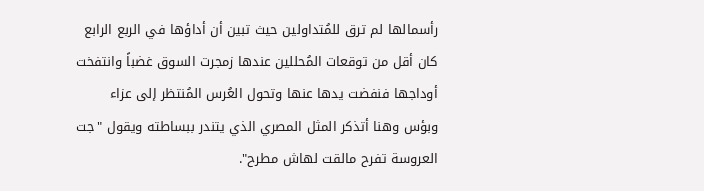رأسمالها لم ترق للمُتداولين حيث تبين أن أداؤها في الربع الرابع كان أقل من توقعات المُحللين عندها زمجرت السوق غضباً وانتفخت أوداجها فنفضت يدها عنها وتحول العُرس المُنتظر إلى عزاء وبؤس وهنا أتذكر المثل المصري الذي يتندر ببساطته ويقول "جت العروسة تفرح مالقت لهاش مطرح".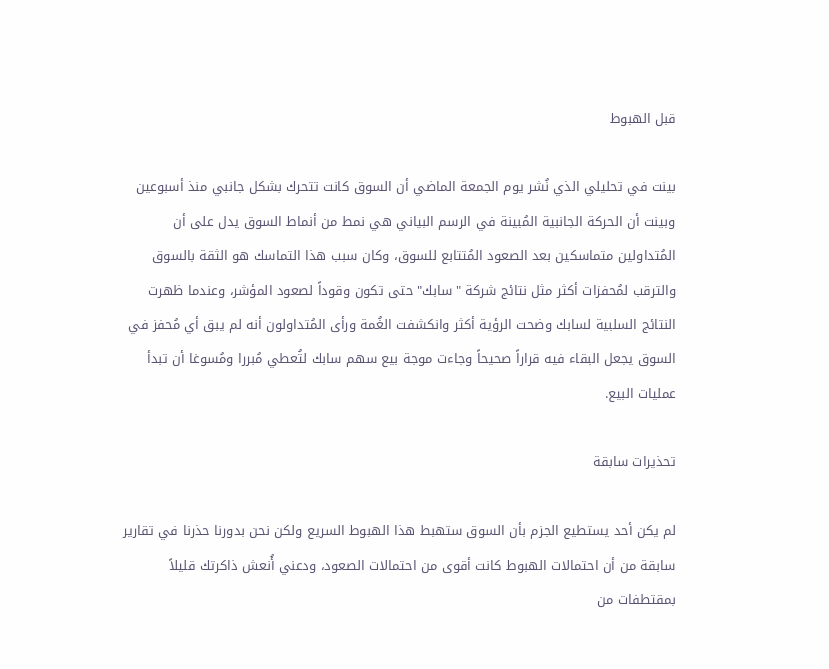قبل الهبوط

بينت في تحليلي الذي نُشر يوم الجمعة الماضي أن السوق كانت تتحرك بشكل جانبي منذ أسبوعين وبينت أن الحركة الجانبية المُبينة في الرسم البياني هي نمط من أنماط السوق يدل على أن المُتداولين متماسكين بعد الصعود المُتتابع للسوق، وكان سبب هذا التماسك هو الثقة بالسوق والترقب لمُحفزات أكثر مثل نتائج شركة "سابك" حتى تكون وقوداً لصعود المؤشر، وعندما ظهرت النتائج السلبية لسابك وضحت الرؤية أكثر وانكشفت الغُمة ورأى المُتداولون أنه لم يبق أي مُحفز في السوق يجعل البقاء فيه قراراً صحيحاً وجاءت موجة بيع سهم سابك لتُعطي مُبررا ومُسوغا أن تبدأ عمليات البيع.

تحذيرات سابقة

لم يكن أحد يستطيع الجزم بأن السوق ستهبط هذا الهبوط السريع ولكن نحن بدورنا حذرنا في تقارير سابقة من أن احتمالات الهبوط كانت أقوى من احتمالات الصعود، ودعني أُنعش ذاكرتك قليلاً بمقتطفات من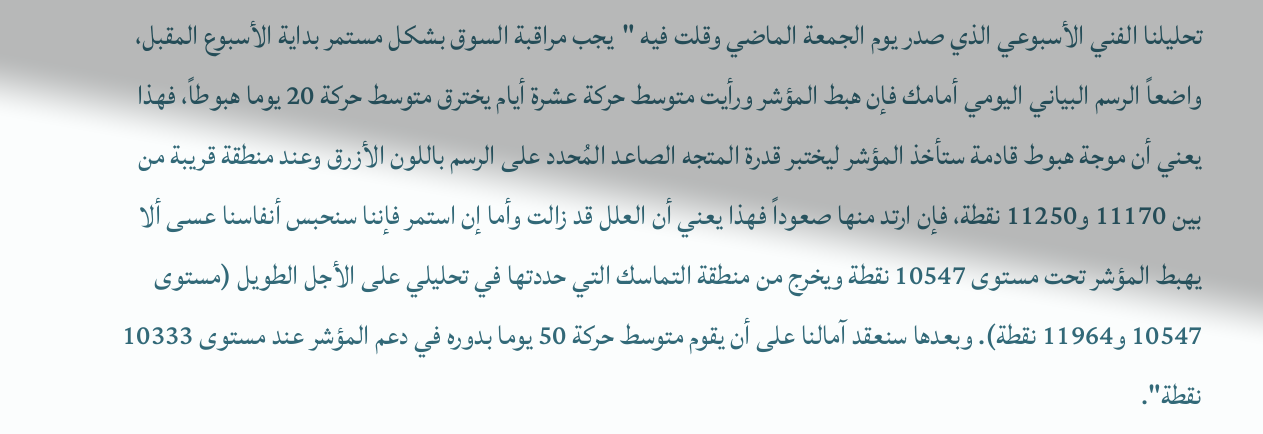تحليلنا الفني الأسبوعي الذي صدر يوم الجمعة الماضي وقلت فيه "يجب مراقبة السوق بشكل مستمر بداية الأسبوع المقبل، واضعاً الرسم البياني اليومي أمامك فإن هبط المؤشر ورأيت متوسط حركة عشرة أيام يخترق متوسط حركة 20 يوما هبوطاً، فهذا يعني أن موجة هبوط قادمة ستأخذ المؤشر ليختبر قدرة المتجه الصاعد المُحدد على الرسم باللون الأزرق وعند منطقة قريبة من بين 11170 و11250 نقطة، فإن ارتد منها صعوداً فهذا يعني أن العلل قد زالت وأما إن استمر فإننا سنحبس أنفاسنا عسى ألا يهبط المؤشر تحت مستوى 10547 نقطة ويخرج من منطقة التماسك التي حددتها في تحليلي على الأجل الطويل (مستوى 10547 و11964 نقطة). وبعدها سنعقد آمالنا على أن يقوم متوسط حركة 50 يوما بدوره في دعم المؤشر عند مستوى 10333 نقطة".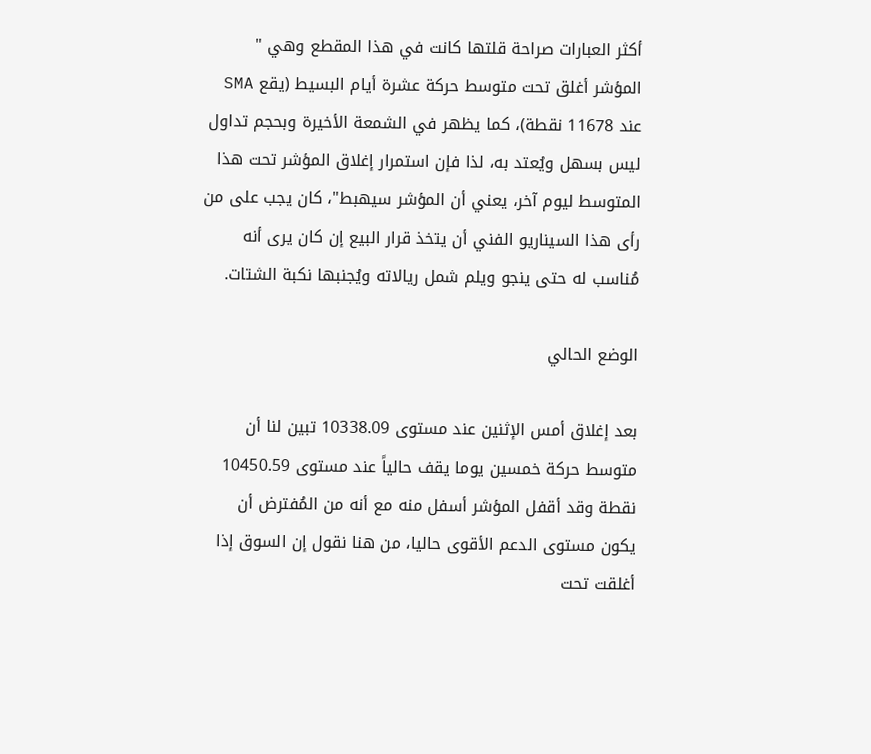أكثر العبارات صراحة قلتها كانت في هذا المقطع وهي " المؤشر أغلق تحت متوسط حركة عشرة أيام البسيط (يقع SMA عند 11678 نقطة)، كما يظهر في الشمعة الأخيرة وبحجم تداول ليس بسهل ويُعتد به، لذا فإن استمرار إغلاق المؤشر تحت هذا المتوسط ليوم آخر، يعني أن المؤشر سيهبط"، كان يجب على من رأى هذا السيناريو الفني أن يتخذ قرار البيع إن كان يرى أنه مُناسب له حتى ينجو ويلم شمل ريالاته ويُجنبها نكبة الشتات.

الوضع الحالي

بعد إغلاق أمس الإثنين عند مستوى 10338.09 تبين لنا أن متوسط حركة خمسين يوما يقف حالياً عند مستوى 10450.59 نقطة وقد أقفل المؤشر أسفل منه مع أنه من المُفترض أن يكون مستوى الدعم الأقوى حاليا، من هنا نقول إن السوق إذا أغلقت تحت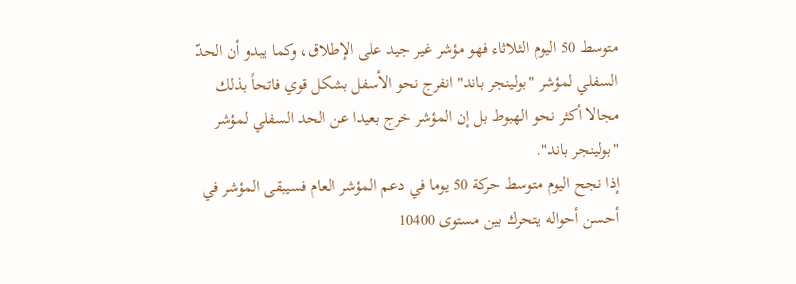متوسط 50 اليوم الثلاثاء فهو مؤشر غير جيد على الإطلاق، وكما يبدو أن الحدّ السفلي لمؤشر "بولينجر باند" انفرج نحو الأسفل بشكل قوي فاتحاً بذلك مجالا أكثر نحو الهبوط بل إن المؤشر خرج بعيدا عن الحد السفلي لمؤشر "بولينجر باند".
إذا نجح اليوم متوسط حركة 50 يوما في دعم المؤشر العام فسيبقى المؤشر في أحسن أحواله يتحرك بين مستوى 10400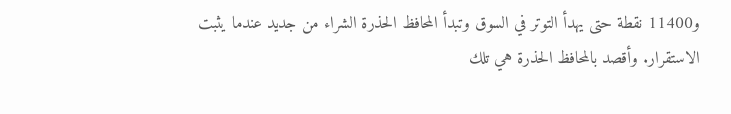و11400 نقطة حتى يهدأ التوتر في السوق وتبدأ المحافظ الحذرة الشراء من جديد عندما يثبت الاستقرار. وأقصد بالمحافظ الحذرة هي تلك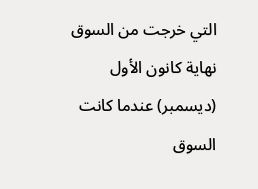التي خرجت من السوق نهاية كانون الأول (ديسمبر) عندما كانت السوق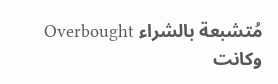مُتشبعة بالشراء Overbought وكانت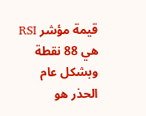قيمة مؤشر RSI هي 88 نقطة وبشكل عام الحذر هو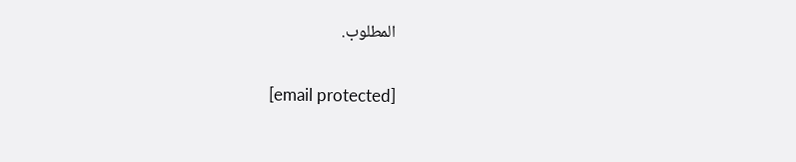المطلوب.

[email protected]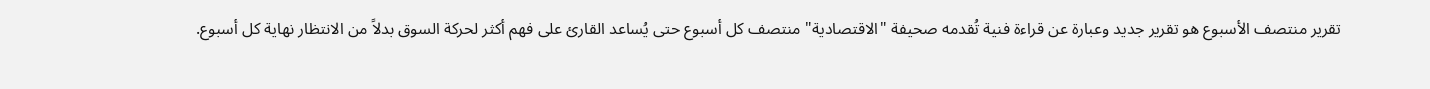تقرير منتصف الأسبوع هو تقرير جديد وعبارة عن قراءة فنية تُقدمه صحيفة "الاقتصادية" منتصف كل أسبوع حتى يُساعد القارئ على فهم أكثر لحركة السوق بدلاً من الانتظار نهاية كل أسبوع.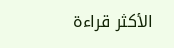الأكثر قراءة